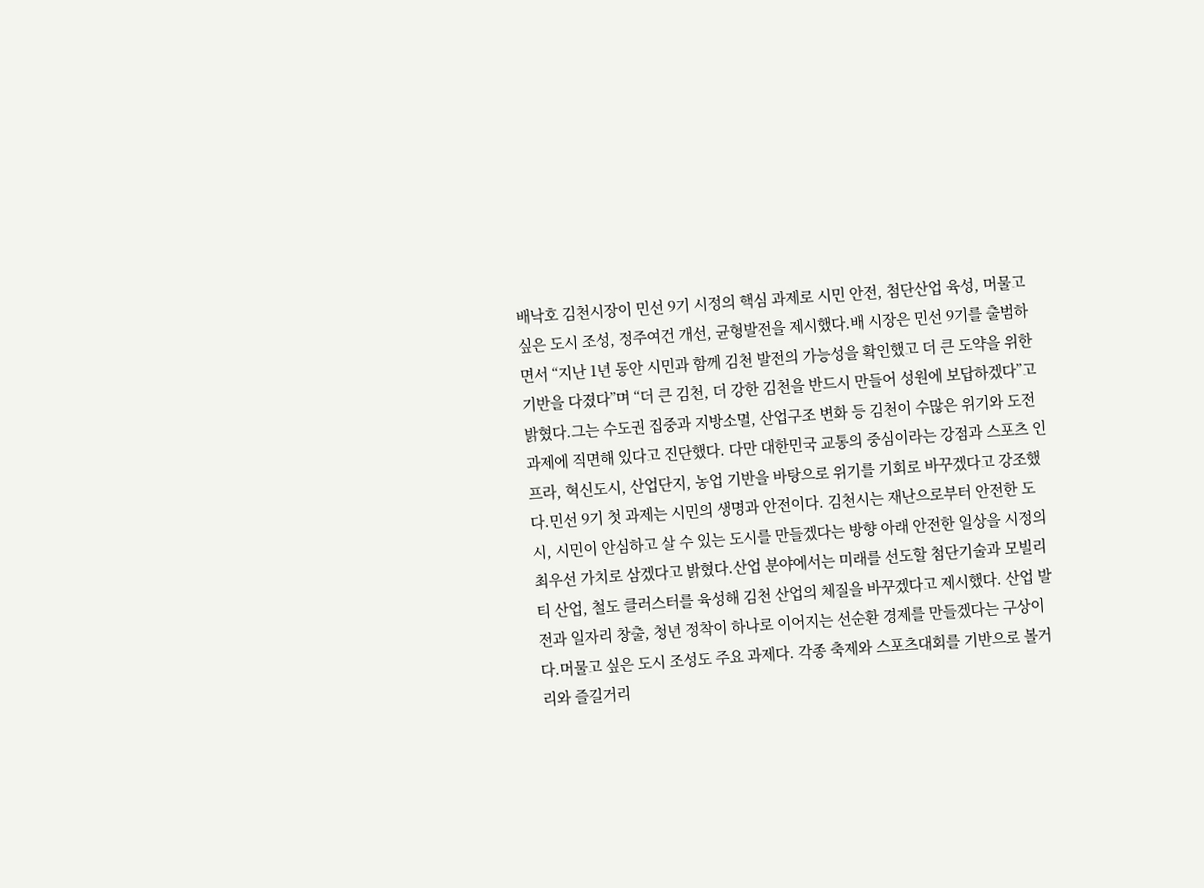배낙호 김천시장이 민선 9기 시정의 핵심 과제로 시민 안전, 첨단산업 육성, 머물고 싶은 도시 조성, 정주여건 개선, 균형발전을 제시했다.배 시장은 민선 9기를 출범하면서 “지난 1년 동안 시민과 함께 김천 발전의 가능성을 확인했고 더 큰 도약을 위한 기반을 다졌다”며 “더 큰 김천, 더 강한 김천을 반드시 만들어 성원에 보답하겠다”고 밝혔다.그는 수도권 집중과 지방소멸, 산업구조 변화 등 김천이 수많은 위기와 도전 과제에 직면해 있다고 진단했다. 다만 대한민국 교통의 중심이라는 강점과 스포츠 인프라, 혁신도시, 산업단지, 농업 기반을 바탕으로 위기를 기회로 바꾸겠다고 강조했다.민선 9기 첫 과제는 시민의 생명과 안전이다. 김천시는 재난으로부터 안전한 도시, 시민이 안심하고 살 수 있는 도시를 만들겠다는 방향 아래 안전한 일상을 시정의 최우선 가치로 삼겠다고 밝혔다.산업 분야에서는 미래를 선도할 첨단기술과 모빌리티 산업, 철도 클러스터를 육성해 김천 산업의 체질을 바꾸겠다고 제시했다. 산업 발전과 일자리 창출, 청년 정착이 하나로 이어지는 선순환 경제를 만들겠다는 구상이다.머물고 싶은 도시 조성도 주요 과제다. 각종 축제와 스포츠대회를 기반으로 볼거리와 즐길거리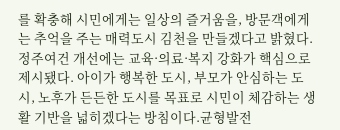를 확충해 시민에게는 일상의 즐거움을, 방문객에게는 추억을 주는 매력도시 김천을 만들겠다고 밝혔다.정주여건 개선에는 교육·의료·복지 강화가 핵심으로 제시됐다. 아이가 행복한 도시, 부모가 안심하는 도시, 노후가 든든한 도시를 목표로 시민이 체감하는 생활 기반을 넓히겠다는 방침이다.균형발전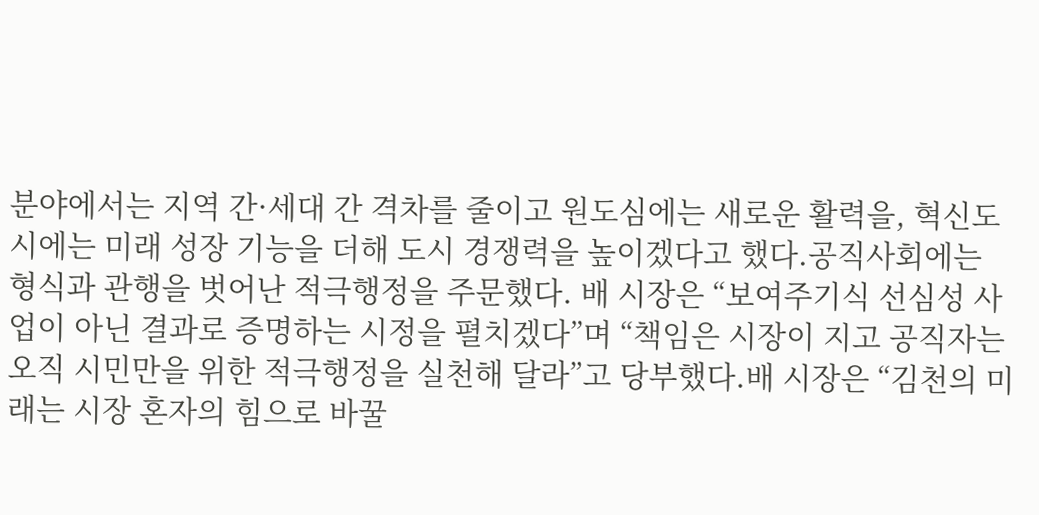분야에서는 지역 간·세대 간 격차를 줄이고 원도심에는 새로운 활력을, 혁신도시에는 미래 성장 기능을 더해 도시 경쟁력을 높이겠다고 했다.공직사회에는 형식과 관행을 벗어난 적극행정을 주문했다. 배 시장은 “보여주기식 선심성 사업이 아닌 결과로 증명하는 시정을 펼치겠다”며 “책임은 시장이 지고 공직자는 오직 시민만을 위한 적극행정을 실천해 달라”고 당부했다.배 시장은 “김천의 미래는 시장 혼자의 힘으로 바꿀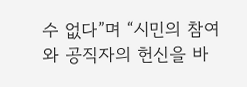수 없다”며 “시민의 참여와 공직자의 헌신을 바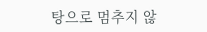탕으로 멈추지 않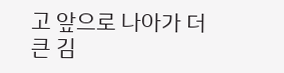고 앞으로 나아가 더 큰 김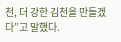천, 더 강한 김천을 만들겠다”고 말했다.